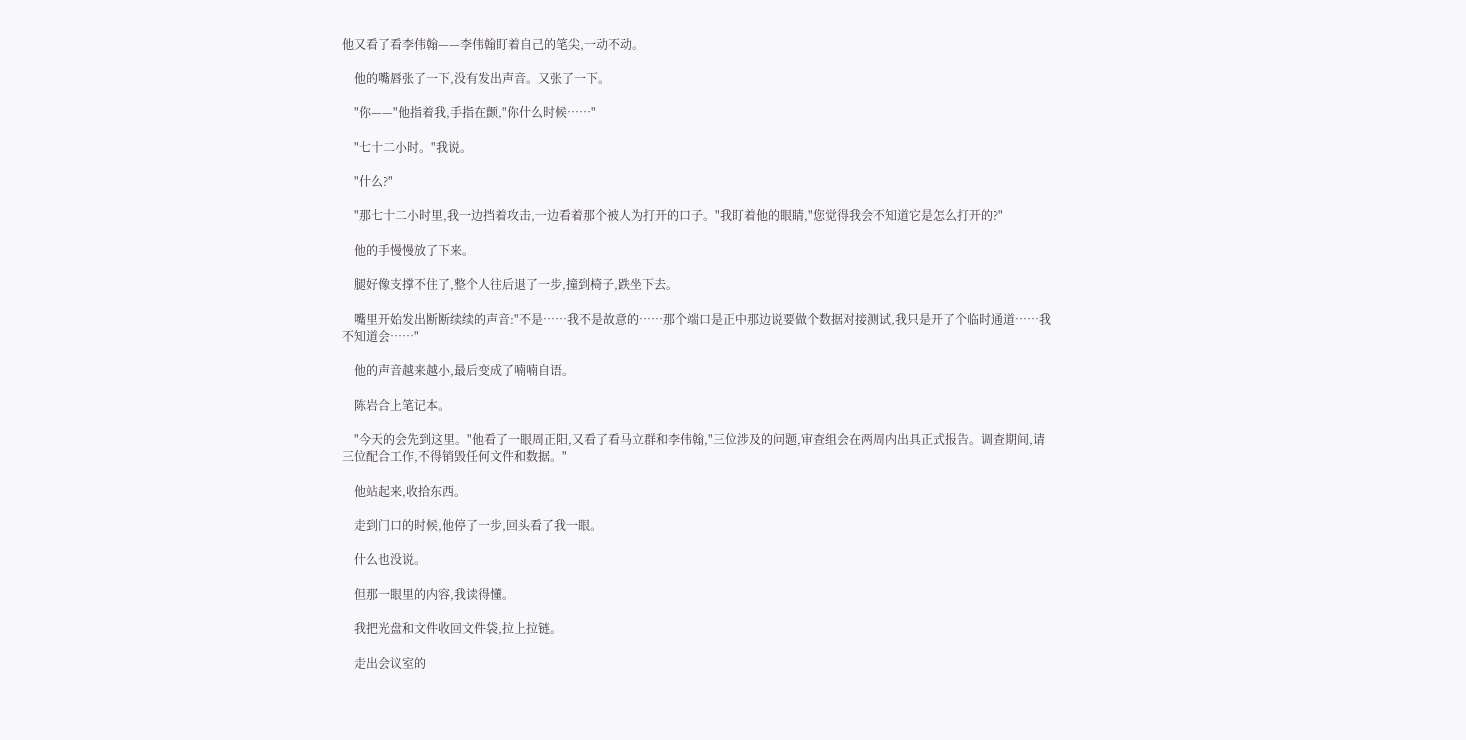他又看了看李伟翰——李伟翰盯着自己的笔尖,一动不动。

    他的嘴唇张了一下,没有发出声音。又张了一下。

    "你——"他指着我,手指在颤,"你什么时候……"

    "七十二小时。"我说。

    "什么?"

    "那七十二小时里,我一边挡着攻击,一边看着那个被人为打开的口子。"我盯着他的眼睛,"您觉得我会不知道它是怎么打开的?"

    他的手慢慢放了下来。

    腿好像支撑不住了,整个人往后退了一步,撞到椅子,跌坐下去。

    嘴里开始发出断断续续的声音:"不是……我不是故意的……那个端口是正中那边说要做个数据对接测试,我只是开了个临时通道……我不知道会……"

    他的声音越来越小,最后变成了喃喃自语。

    陈岩合上笔记本。

    "今天的会先到这里。"他看了一眼周正阳,又看了看马立群和李伟翰,"三位涉及的问题,审查组会在两周内出具正式报告。调查期间,请三位配合工作,不得销毁任何文件和数据。"

    他站起来,收拾东西。

    走到门口的时候,他停了一步,回头看了我一眼。

    什么也没说。

    但那一眼里的内容,我读得懂。

    我把光盘和文件收回文件袋,拉上拉链。

    走出会议室的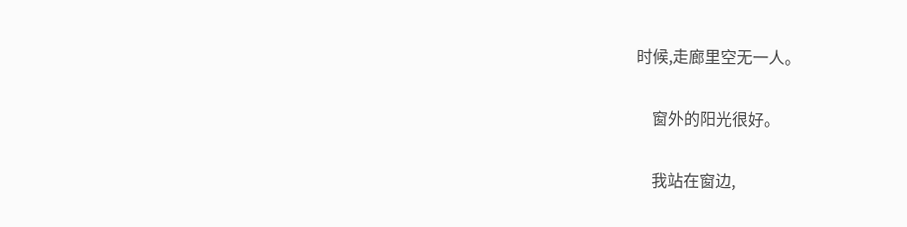时候,走廊里空无一人。

    窗外的阳光很好。

    我站在窗边,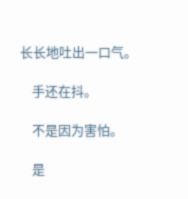长长地吐出一口气。

    手还在抖。

    不是因为害怕。

    是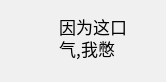因为这口气,我憋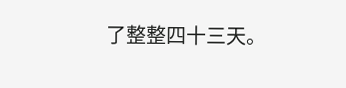了整整四十三天。